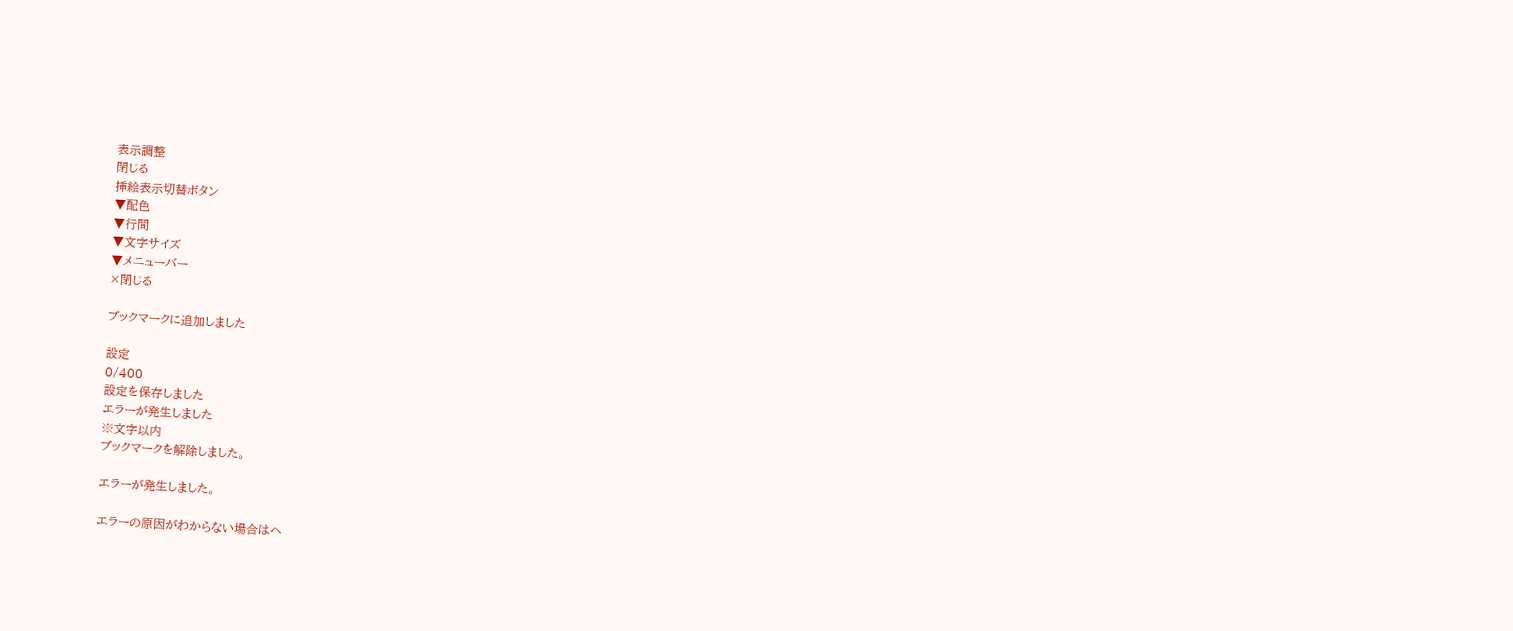表示調整
閉じる
挿絵表示切替ボタン
▼配色
▼行間
▼文字サイズ
▼メニューバー
×閉じる

ブックマークに追加しました

設定
0/400
設定を保存しました
エラーが発生しました
※文字以内
ブックマークを解除しました。

エラーが発生しました。

エラーの原因がわからない場合はヘ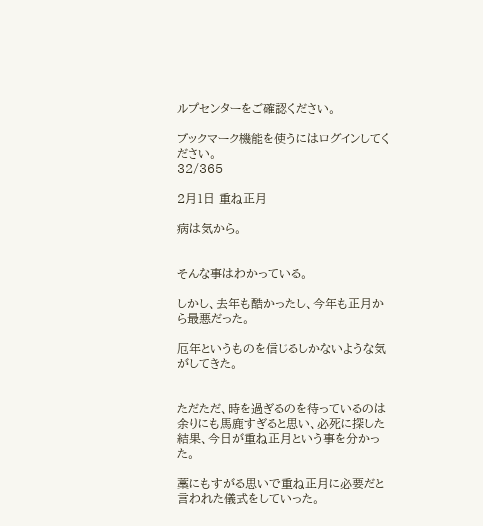ルプセンターをご確認ください。

ブックマーク機能を使うにはログインしてください。
32/365

2月1日 重ね正月

病は気から。


そんな事はわかっている。

しかし、去年も酷かったし、今年も正月から最悪だった。

厄年というものを信じるしかないような気がしてきた。


ただただ、時を過ぎるのを待っているのは余りにも馬鹿すぎると思い、必死に探した結果、今日が重ね正月という事を分かった。

藁にもすがる思いで重ね正月に必要だと言われた儀式をしていった。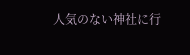人気のない神社に行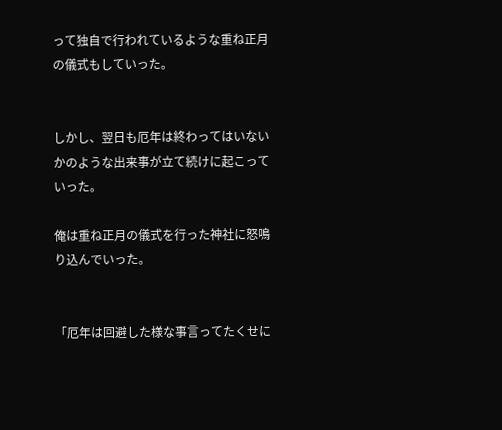って独自で行われているような重ね正月の儀式もしていった。


しかし、翌日も厄年は終わってはいないかのような出来事が立て続けに起こっていった。

俺は重ね正月の儀式を行った神社に怒鳴り込んでいった。


「厄年は回避した様な事言ってたくせに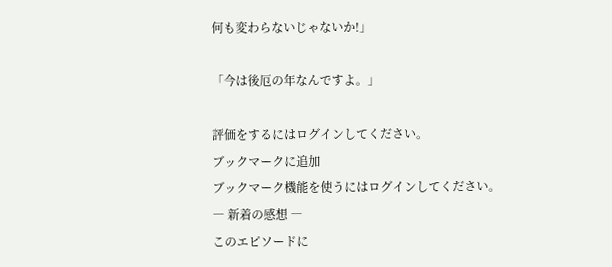何も変わらないじゃないか!」

「今は後厄の年なんですよ。」

評価をするにはログインしてください。
ブックマークに追加
ブックマーク機能を使うにはログインしてください。
― 新着の感想 ―
このエピソードに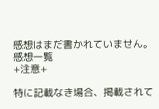感想はまだ書かれていません。
感想一覧
+注意+

特に記載なき場合、掲載されて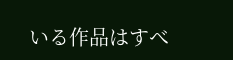いる作品はすべ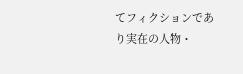てフィクションであり実在の人物・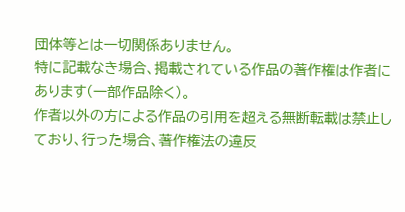団体等とは一切関係ありません。
特に記載なき場合、掲載されている作品の著作権は作者にあります(一部作品除く)。
作者以外の方による作品の引用を超える無断転載は禁止しており、行った場合、著作権法の違反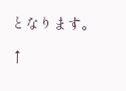となります。

↑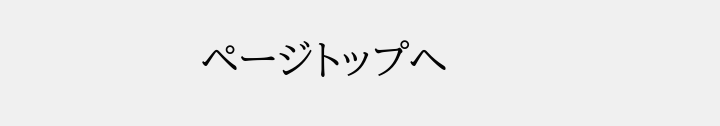ページトップへ